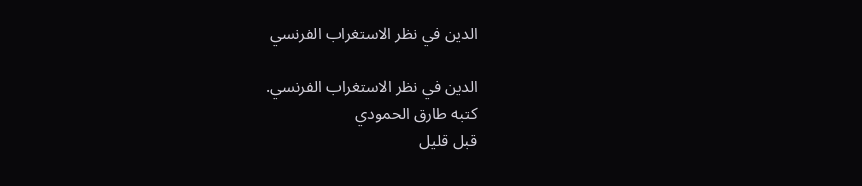الدين في نظر الاستغراب الفرنسي

الدين في نظر الاستغراب الفرنسي.
كتبه طارق الحمودي
قبل قليل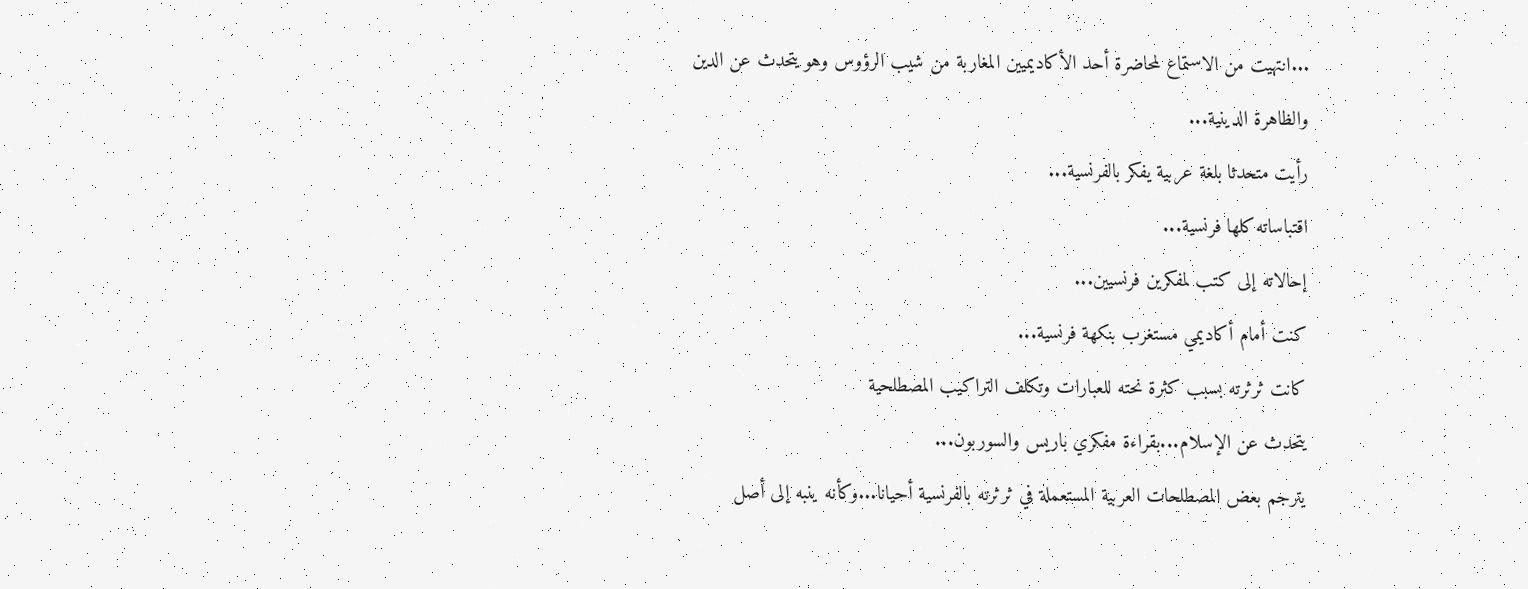...انتهيت من الاستماع لمحاضرة أحد الأكاديميين المغاربة من شيب الرؤوس وهو يتحدث عن الدين والظاهرة الدينية...
رأيت متحدثا بلغة عربية يفكر بالفرنسية...
اقتباساته كلها فرنسية...
إحالاته إلى كتب لمفكرين فرنسيين...
كنت أمام أكاديمي مستغرب بنكهة فرنسية...
كانت ثرثرته بسبب كثرة نحته للعبارات وتكلف التراكيب المصطلحية
يتحدث عن الإسلام...بقراءة مفكري باريس والسوربون...
يترجم بعض المصطلحات العربية المستعملة في ثرثرته بالفرنسية أحيانا...وكأنه ينبه إلى أصل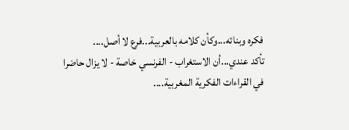فكره وبنائه...وكأن كلامه بالعربية...فرع لا أصل....
تأكد عندي...أن الاستغراب - الفرنسي خاصة - لا يزال حاضرا في القراءات الفكرية المغربية....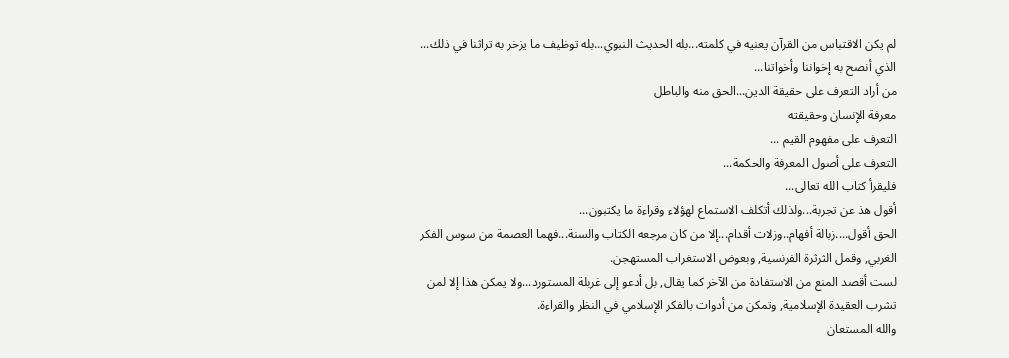لم يكن الاقتباس من القرآن يعنيه في كلمته...بله الحديث النبوي...بله توظيف ما يزخر به تراثنا في ذلك...
الذي أنصح به إخواننا وأخواتنا...
من أراد التعرف على حقيقة الدين...الحق منه والباطل
معرفة الإنسان وحقيقته
التعرف على مفهوم القيم ...
التعرف على أصول المعرفة والحكمة...
فليقرأ كتاب الله تعالى...
أقول هذ عن تجربة...ولذلك أتكلف الاستماع لهؤلاء وقراءة ما يكتبون...
الحق أقول....زبالة أفهام..وزلات أقدام...إلا من كان مرجعه الكتاب والسنة...فهما العصمة من سوس الفكر الغربي, وقمل الثرثرة الفرنسية, وبعوض الاستغراب المستهجن.
لست أقصد المنع من الاستفادة من الآخر كما يقال, بل أدعو إلى غربلة المستورد...ولا يمكن هذا إلا لمن تشرب العقيدة الإسلامية, وتمكن من أدوات بالفكر الإسلامي في النظر والقراءة.
والله المستعان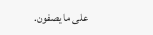على ما يصفون.